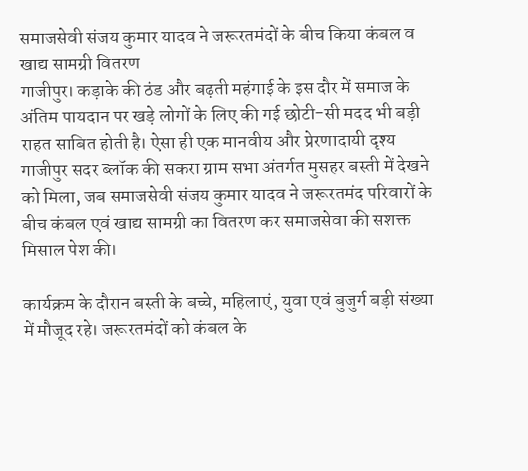समाजसेवी संजय कुमार यादव ने जरूरतमंदों के बीच किया कंबल व खाद्य सामग्री वितरण
गाजीपुर। कड़ाके की ठंड और बढ़ती महंगाई के इस दौर में समाज के अंतिम पायदान पर खड़े लोगों के लिए की गई छोटी-सी मदद भी बड़ी राहत साबित होती है। ऐसा ही एक मानवीय और प्रेरणादायी दृश्य गाजीपुर सदर ब्लॉक की सकरा ग्राम सभा अंतर्गत मुसहर बस्ती में देखने को मिला, जब समाजसेवी संजय कुमार यादव ने जरूरतमंद परिवारों के बीच कंबल एवं खाद्य सामग्री का वितरण कर समाजसेवा की सशक्त मिसाल पेश की।

कार्यक्रम के दौरान बस्ती के बच्चे, महिलाएं, युवा एवं बुजुर्ग बड़ी संख्या में मौजूद रहे। जरूरतमंदों को कंबल के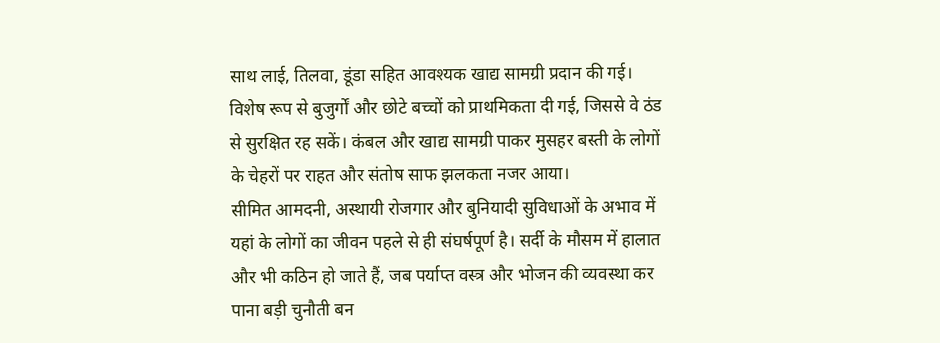साथ लाई, तिलवा, डूंडा सहित आवश्यक खाद्य सामग्री प्रदान की गई। विशेष रूप से बुजुर्गों और छोटे बच्चों को प्राथमिकता दी गई, जिससे वे ठंड से सुरक्षित रह सकें। कंबल और खाद्य सामग्री पाकर मुसहर बस्ती के लोगों के चेहरों पर राहत और संतोष साफ झलकता नजर आया।
सीमित आमदनी, अस्थायी रोजगार और बुनियादी सुविधाओं के अभाव में यहां के लोगों का जीवन पहले से ही संघर्षपूर्ण है। सर्दी के मौसम में हालात और भी कठिन हो जाते हैं, जब पर्याप्त वस्त्र और भोजन की व्यवस्था कर पाना बड़ी चुनौती बन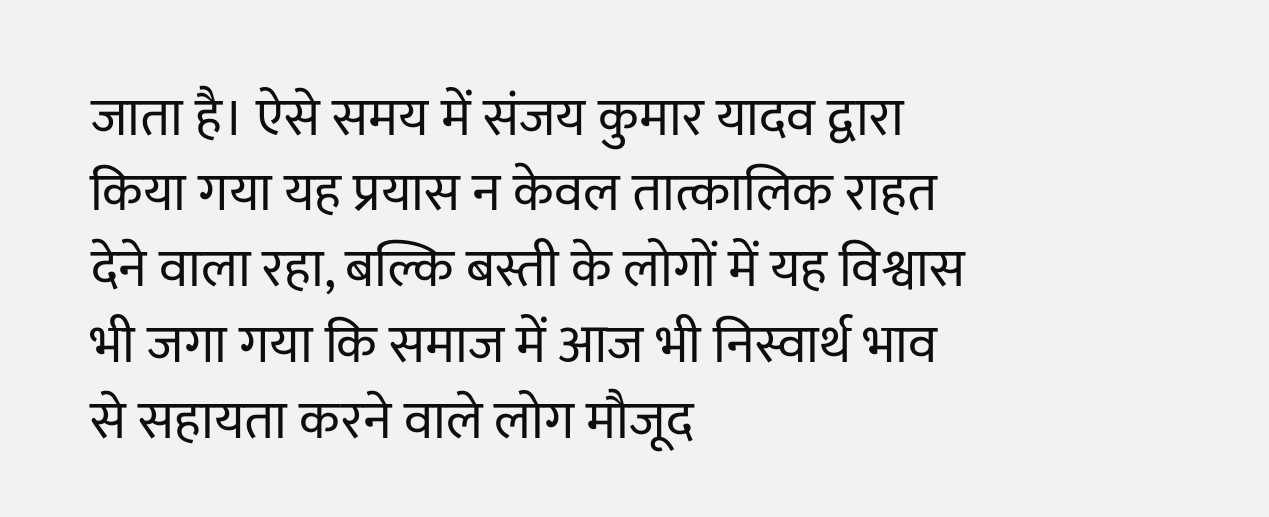जाता है। ऐसे समय में संजय कुमार यादव द्वारा किया गया यह प्रयास न केवल तात्कालिक राहत देने वाला रहा, बल्कि बस्ती के लोगों में यह विश्वास भी जगा गया कि समाज में आज भी निस्वार्थ भाव से सहायता करने वाले लोग मौजूद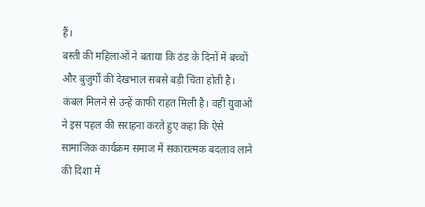हैं।
बस्ती की महिलाओं ने बताया कि ठंड के दिनों में बच्चों और बुजुर्गों की देखभाल सबसे बड़ी चिंता होती है। कंबल मिलने से उन्हें काफी राहत मिली है। वहीं युवाओं ने इस पहल की सराहना करते हुए कहा कि ऐसे सामाजिक कार्यक्रम समाज में सकारात्मक बदलाव लाने की दिशा में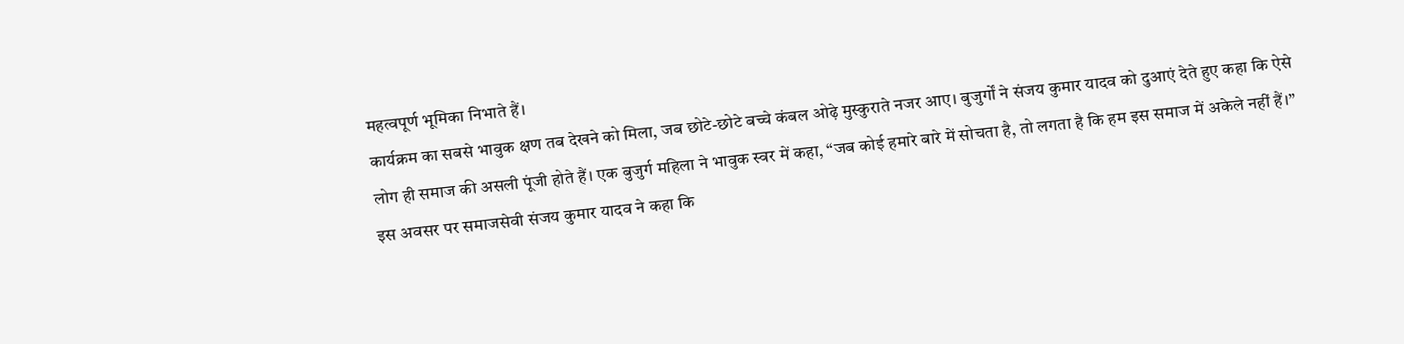महत्वपूर्ण भूमिका निभाते हैं।
कार्यक्रम का सबसे भावुक क्षण तब देखने को मिला, जब छोटे-छोटे बच्चे कंबल ओढ़े मुस्कुराते नजर आए। बुजुर्गों ने संजय कुमार यादव को दुआएं देते हुए कहा कि ऐसे लोग ही समाज की असली पूंजी होते हैं। एक बुजुर्ग महिला ने भावुक स्वर में कहा, “जब कोई हमारे बारे में सोचता है, तो लगता है कि हम इस समाज में अकेले नहीं हैं।”
इस अवसर पर समाजसेवी संजय कुमार यादव ने कहा कि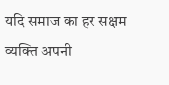यदि समाज का हर सक्षम व्यक्ति अपनी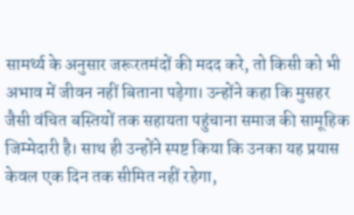सामर्थ्य के अनुसार जरूरतमंदों की मदद करे, तो किसी को भी अभाव में जीवन नहीं बिताना पड़ेगा। उन्होंने कहा कि मुसहर जैसी वंचित बस्तियों तक सहायता पहुंचाना समाज की सामूहिक जिम्मेदारी है। साथ ही उन्होंने स्पष्ट किया कि उनका यह प्रयास केवल एक दिन तक सीमित नहीं रहेगा,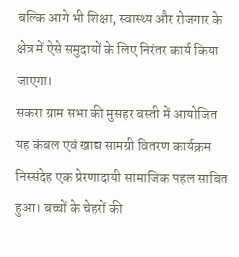बल्कि आगे भी शिक्षा, स्वास्थ्य और रोजगार के क्षेत्र में ऐसे समुदायों के लिए निरंतर कार्य किया जाएगा।
सकरा ग्राम सभा की मुसहर बस्ती में आयोजित यह कंबल एवं खाद्य सामग्री वितरण कार्यक्रम निस्संदेह एक प्रेरणादायी सामाजिक पहल साबित हुआ। बच्चों के चेहरों की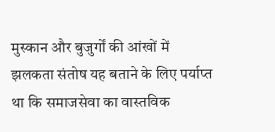मुस्कान और बुजुर्गों की आंखों में झलकता संतोष यह बताने के लिए पर्याप्त था कि समाजसेवा का वास्तविक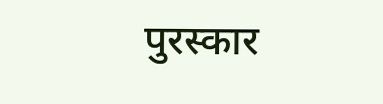पुरस्कार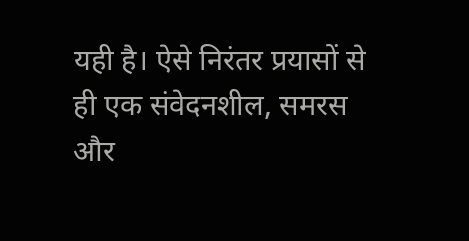यही है। ऐसे निरंतर प्रयासों से ही एक संवेदनशील, समरस और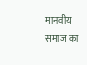मानवीय समाज का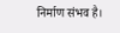निर्माण संभव है।